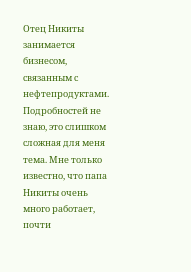Отец Никиты занимается бизнесом, связанным с нефтепродуктами. Подробностей не знаю, это слишком сложная для меня тема. Мне только известно, что папа Никиты очень много работает, почти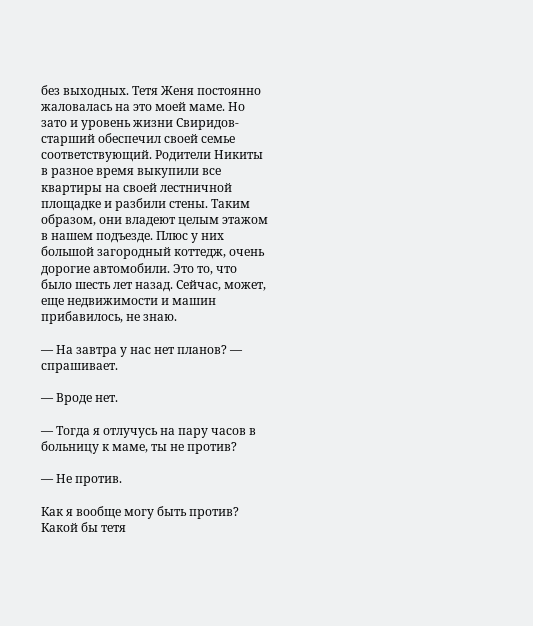без выходных. Тетя Женя постоянно жаловалась на это моей маме. Но зато и уровень жизни Свиридов-старший обеспечил своей семье соответствующий. Родители Никиты в разное время выкупили все квартиры на своей лестничной площадке и разбили стены. Таким образом, они владеют целым этажом в нашем подъезде. Плюс у них большой загородный коттедж, очень дорогие автомобили. Это то, что было шесть лет назад. Сейчас, может, еще недвижимости и машин прибавилось, не знаю.

— На завтра у нас нет планов? — спрашивает.

— Вроде нет.

— Тогда я отлучусь на пару часов в больницу к маме, ты не против?

— Не против.

Как я вообще могу быть против? Какой бы тетя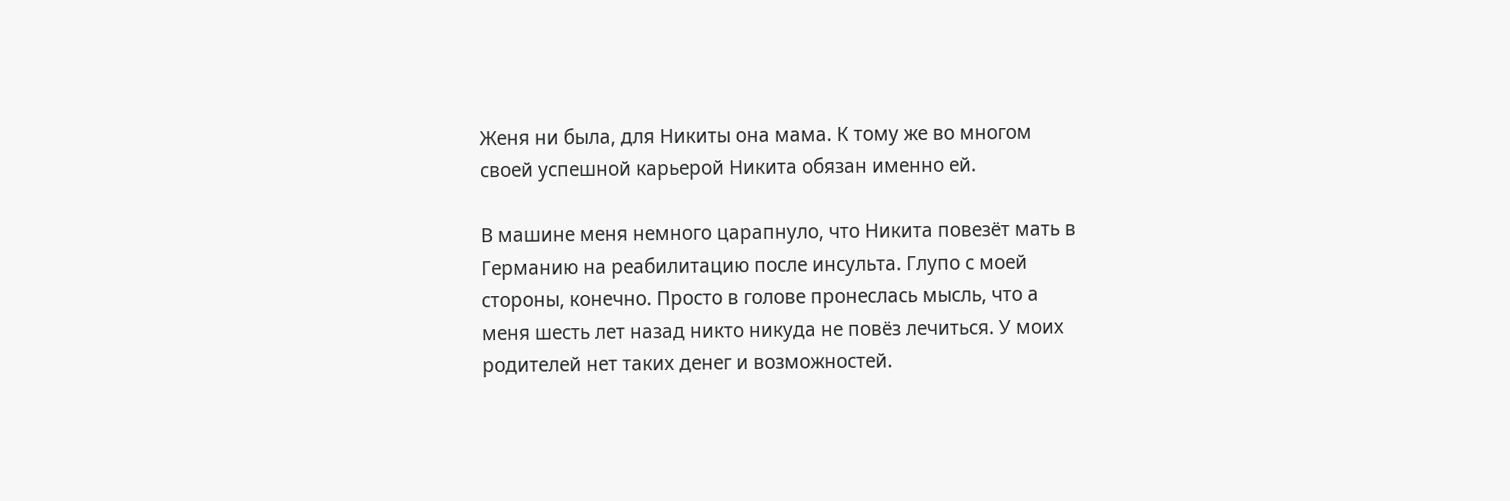Женя ни была, для Никиты она мама. К тому же во многом своей успешной карьерой Никита обязан именно ей.

В машине меня немного царапнуло, что Никита повезёт мать в Германию на реабилитацию после инсульта. Глупо с моей стороны, конечно. Просто в голове пронеслась мысль, что а меня шесть лет назад никто никуда не повёз лечиться. У моих родителей нет таких денег и возможностей.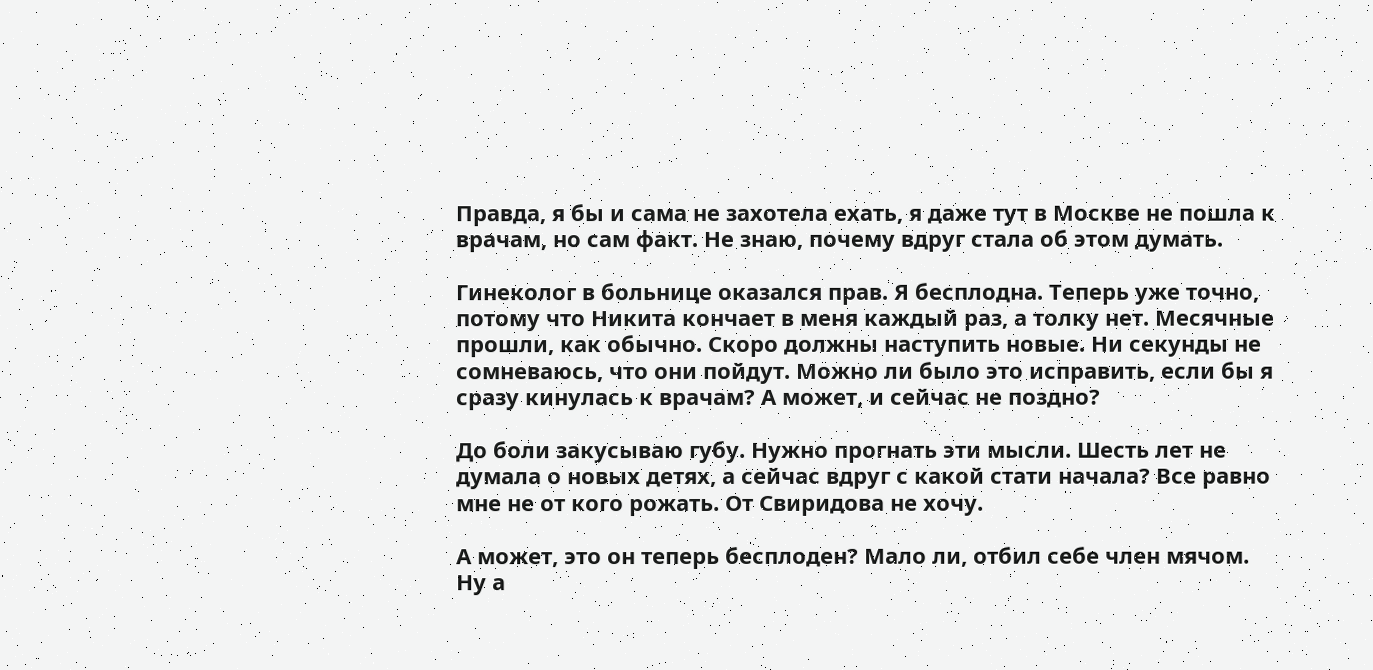Правда, я бы и сама не захотела ехать, я даже тут в Москве не пошла к врачам, но сам факт. Не знаю, почему вдруг стала об этом думать.

Гинеколог в больнице оказался прав. Я бесплодна. Теперь уже точно, потому что Никита кончает в меня каждый раз, а толку нет. Месячные прошли, как обычно. Скоро должны наступить новые. Ни секунды не сомневаюсь, что они пойдут. Можно ли было это исправить, если бы я сразу кинулась к врачам? А может, и сейчас не поздно?

До боли закусываю губу. Нужно прогнать эти мысли. Шесть лет не думала о новых детях, а сейчас вдруг с какой стати начала? Все равно мне не от кого рожать. От Свиридова не хочу.

А может, это он теперь бесплоден? Мало ли, отбил себе член мячом. Ну а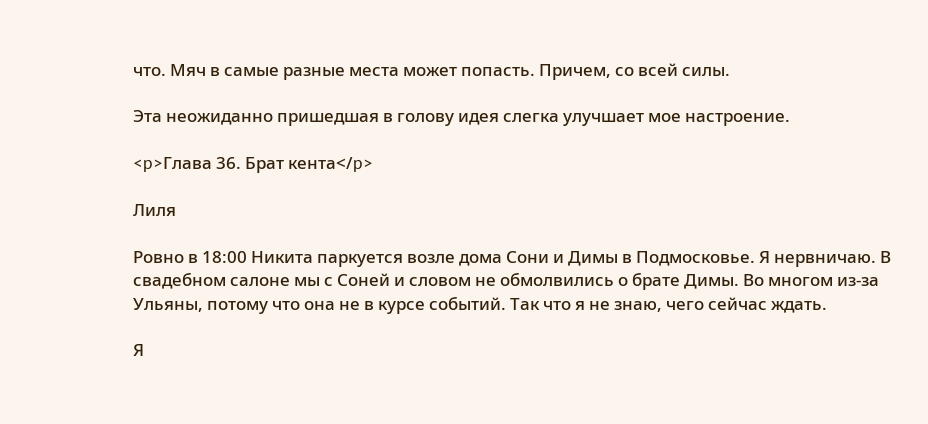что. Мяч в самые разные места может попасть. Причем, со всей силы.

Эта неожиданно пришедшая в голову идея слегка улучшает мое настроение.

<p>Глава 36. Брат кента</p>

Лиля

Ровно в 18:00 Никита паркуется возле дома Сони и Димы в Подмосковье. Я нервничаю. В свадебном салоне мы с Соней и словом не обмолвились о брате Димы. Во многом из-за Ульяны, потому что она не в курсе событий. Так что я не знаю, чего сейчас ждать.

Я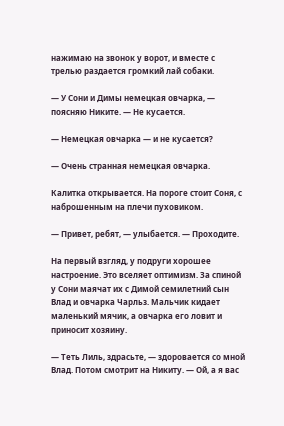нажимаю на звонок у ворот, и вместе с трелью раздается громкий лай собаки.

— У Сони и Димы немецкая овчарка, — поясняю Никите. — Не кусается.

— Немецкая овчарка — и не кусается?

— Очень странная немецкая овчарка.

Калитка открывается. На пороге стоит Соня, с наброшенным на плечи пуховиком.

— Привет, ребят, — улыбается. — Проходите.

На первый взгляд, у подруги хорошее настроение. Это вселяет оптимизм. За спиной у Сони маячат их с Димой семилетний сын Влад и овчарка Чарльз. Мальчик кидает маленький мячик, а овчарка его ловит и приносит хозяину.

— Теть Лиль, здрасьте, — здоровается со мной Влад. Потом смотрит на Никиту. — Ой, а я вас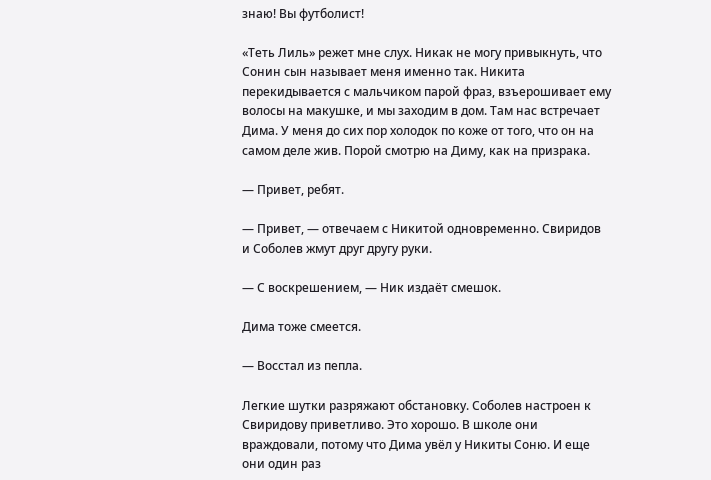знаю! Вы футболист!

«Теть Лиль» режет мне слух. Никак не могу привыкнуть, что Сонин сын называет меня именно так. Никита перекидывается с мальчиком парой фраз, взъерошивает ему волосы на макушке, и мы заходим в дом. Там нас встречает Дима. У меня до сих пор холодок по коже от того, что он на самом деле жив. Порой смотрю на Диму, как на призрака.

— Привет, ребят.

— Привет, — отвечаем с Никитой одновременно. Свиридов и Соболев жмут друг другу руки.

— С воскрешением, — Ник издаёт смешок.

Дима тоже смеется.

— Восстал из пепла.

Легкие шутки разряжают обстановку. Соболев настроен к Свиридову приветливо. Это хорошо. В школе они враждовали, потому что Дима увёл у Никиты Соню. И еще они один раз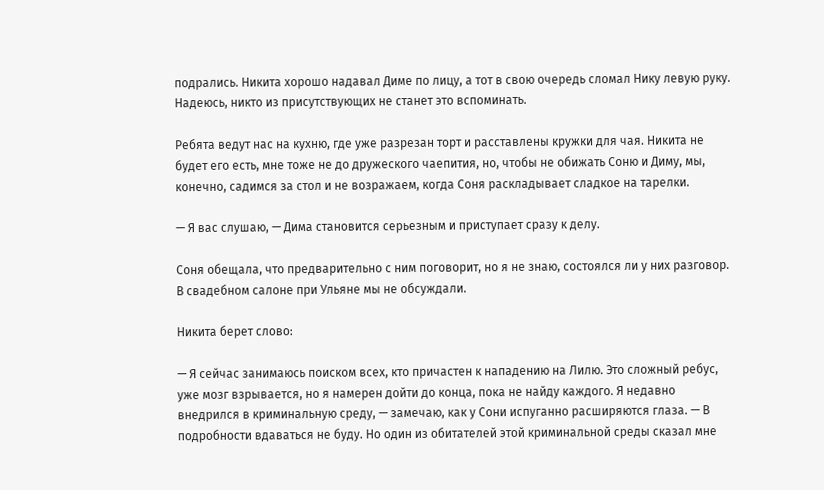подрались. Никита хорошо надавал Диме по лицу, а тот в свою очередь сломал Нику левую руку. Надеюсь, никто из присутствующих не станет это вспоминать.

Ребята ведут нас на кухню, где уже разрезан торт и расставлены кружки для чая. Никита не будет его есть, мне тоже не до дружеского чаепития, но, чтобы не обижать Соню и Диму, мы, конечно, садимся за стол и не возражаем, когда Соня раскладывает сладкое на тарелки.

— Я вас слушаю, — Дима становится серьезным и приступает сразу к делу.

Соня обещала, что предварительно с ним поговорит, но я не знаю, состоялся ли у них разговор. В свадебном салоне при Ульяне мы не обсуждали.

Никита берет слово:

— Я сейчас занимаюсь поиском всех, кто причастен к нападению на Лилю. Это сложный ребус, уже мозг взрывается, но я намерен дойти до конца, пока не найду каждого. Я недавно внедрился в криминальную среду, — замечаю, как у Сони испуганно расширяются глаза. — В подробности вдаваться не буду. Но один из обитателей этой криминальной среды сказал мне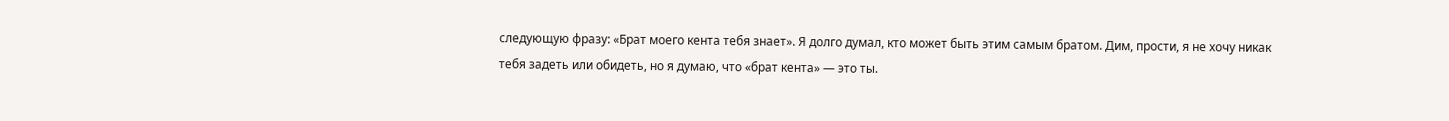следующую фразу: «Брат моего кента тебя знает». Я долго думал, кто может быть этим самым братом. Дим, прости, я не хочу никак тебя задеть или обидеть, но я думаю, что «брат кента» — это ты.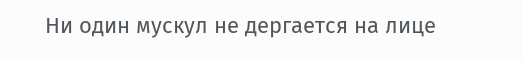Ни один мускул не дергается на лице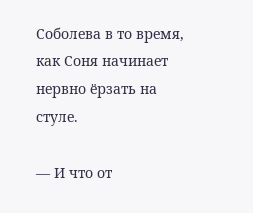Соболева в то время, как Соня начинает нервно ёрзать на стуле.

— И что от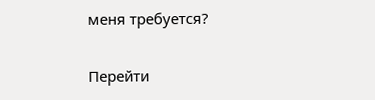меня требуется?

Перейти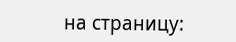на страницу: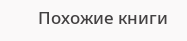Похожие книги